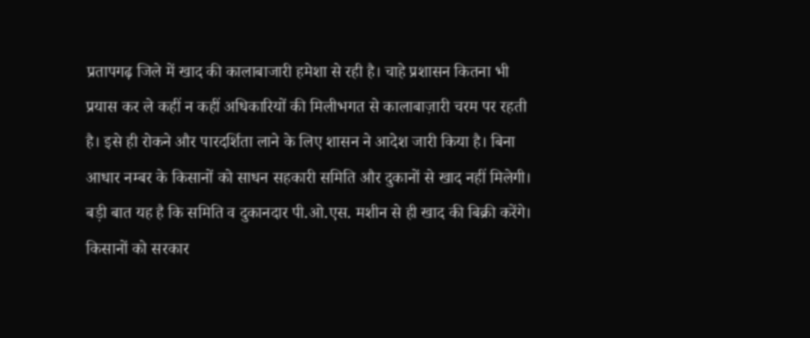प्रतापगढ़ जिले में खाद की कालाबाजारी हमेशा से रही है। चाहे प्रशासन कितना भी प्रयास कर ले कहीं न कहीं अधिकारियों की मिलीभगत से कालाबाज़ारी चरम पर रहती है। इसे ही रोकने और पारदर्शिता लाने के लिए शासन ने आदेश जारी किया है। बिना आधार नम्बर के किसानों को साधन सहकारी समिति और दुकानों से खाद नहीं मिलेगी। बड़ी बात यह है कि समिति व दुकानदार पी.ओ.एस. मशीन से ही खाद की बिक्री करेंगे।
किसानों को सरकार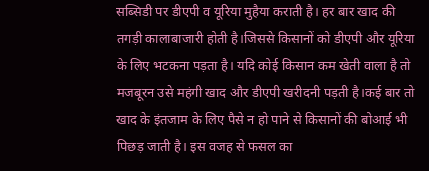सब्सिडी पर डीएपी व यूरिया मुहैया कराती है। हर बार खाद की तगड़ी कालाबाजारी होती है।जिससे किसानों को डीएपी और यूरिया के लिए भटकना पड़ता है। यदि कोई किसान कम खेती वाला है तो मजबूरन उसे महंगी खाद और डीएपी खरीदनी पड़ती है।कई बार तो खाद के इंतजाम के लिए पैसे न हो पाने से किसानों की बोआई भी पिछड़ जाती है। इस वजह से फसल का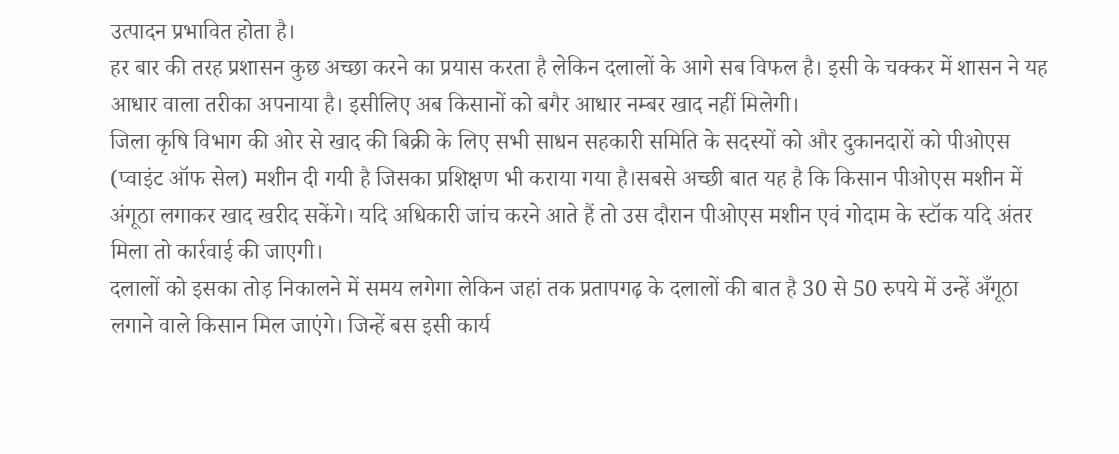उत्पादन प्रभावित होता है।
हर बार की तरह प्रशासन कुछ अच्छा करने का प्रयास करता है लेकिन दलालों के आगे सब विफल है। इसी के चक्कर में शासन ने यह आधार वाला तरीका अपनाया है। इसीलिए अब किसानों को बगैर आधार नम्बर खाद नहीं मिलेगी।
जिला कृषि विभाग की ओर से खाद की बिक्री के लिए सभी साधन सहकारी समिति के सदस्यों को और दुकानदारों को पीओएस (प्वाइंट ऑफ सेल) मशीन दी गयी है जिसका प्रशिक्षण भी कराया गया है।सबसे अच्छी बात यह है कि किसान पीओएस मशीन में अंगूठा लगाकर खाद खरीद सकेंगे। यदि अधिकारी जांच करने आते हैं तो उस दौरान पीओएस मशीन एवं गोदाम के स्टॉक यदि अंतर मिला तो कार्रवाई की जाएगी।
दलालों को इसका तोड़ निकालने में समय लगेगा लेकिन जहां तक प्रतापगढ़ के दलालों की बात है 30 से 50 रुपये में उन्हें अँगूठा लगाने वाले किसान मिल जाएंगे। जिन्हें बस इसी कार्य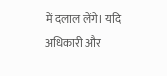में दलाल लेंगे। यदि अधिकारी और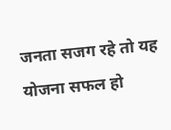जनता सजग रहे तो यह योजना सफल हो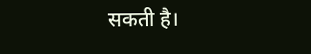सकती है।